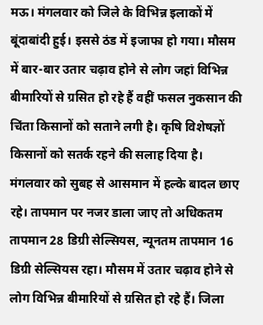मऊ। मंगलवार को जिले के विभिन्न इलाकों में बूंदाबांदी हुई। इससे ठंड में इजाफा हो गया। मौसम में बार-बार उतार चढ़ाव होने से लोग जहां विभिन्न बीमारियों से ग्रसित हो रहे हैं वहीं फसल नुकसान की चिंता किसानों को सताने लगी है। कृषि विशेषज्ञों किसानों को सतर्क रहने की सलाह दिया है। मंगलवार को सुबह से आसमान में हल्के बादल छाए रहे। तापमान पर नजर डाला जाए तो अधिकतम तापमान 28 डिग्री सेल्सियस, न्यूनतम तापमान 16 डिग्री सेल्सियस रहा। मौसम में उतार चढ़ाव होने से लोग विभिन्न बीमारियों से ग्रसित हो रहे हैं। जिला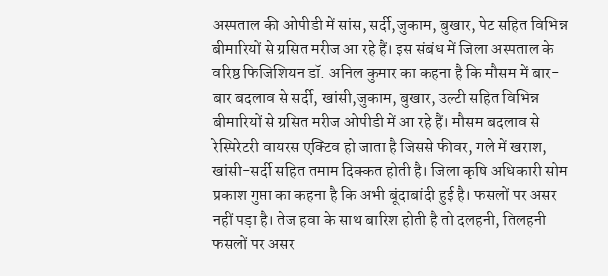अस्पताल की ओपीडी में सांस, सर्दी,जुकाम, बुखार, पेट सहित विभिन्न बीमारियों से ग्रसित मरीज आ रहे हैं। इस संबंध में जिला अस्पताल के वरिष्ठ फिजिशियन डॉ. अनिल कुमार का कहना है कि मौसम में बार-बार बदलाव से सर्दी, खांसी,जुकाम, बुखार, उल्टी सहित विभिन्न बीमारियों से ग्रसित मरीज ओपीडी में आ रहे हैं। मौसम बदलाव से रेस्पिरेटरी वायरस एक्टिव हो जाता है जिससे फीवर, गले में खराश, खांसी-सर्दी सहित तमाम दिक्कत होती है। जिला कृषि अधिकारी सोम प्रकाश गुप्ता का कहना है कि अभी बूंदाबांदी हुई है। फसलों पर असर नहीं पड़ा है। तेज हवा के साथ बारिश होती है तो दलहनी, तिलहनी फसलों पर असर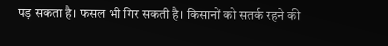पड़ सकता है। फसल भी गिर सकती है। किसानों को सतर्क रहने की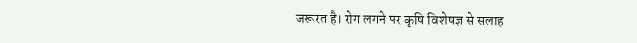जरूरत है। रोग लगने पर कृषि विशेषज्ञ से सलाह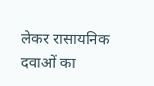लेकर रासायनिक दवाओं का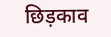छिड़काव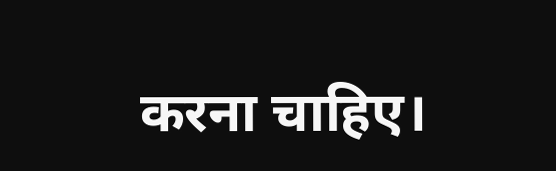करना चाहिए।